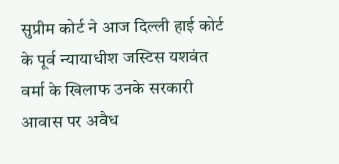सुप्रीम कोर्ट ने आज दिल्ली हाई कोर्ट के पूर्व न्यायाधीश जस्टिस यशवंत वर्मा के खिलाफ उनके सरकारी आवास पर अवैध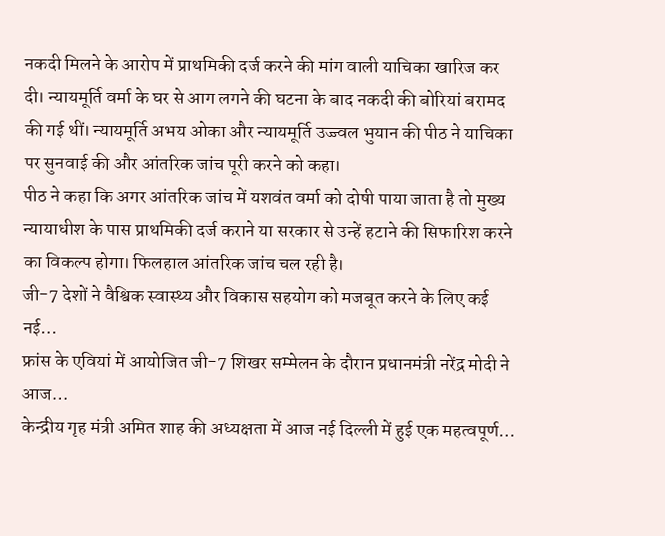नकदी मिलने के आरोप में प्राथमिकी दर्ज करने की मांग वाली याचिका खारिज कर दी। न्यायमूर्ति वर्मा के घर से आग लगने की घटना के बाद नकदी की बोरियां बरामद की गई थीं। न्यायमूर्ति अभय ओका और न्यायमूर्ति उज्ज्वल भुयान की पीठ ने याचिका पर सुनवाई की और आंतरिक जांच पूरी करने को कहा।
पीठ ने कहा कि अगर आंतरिक जांच में यशवंत वर्मा को दोषी पाया जाता है तो मुख्य न्यायाधीश के पास प्राथमिकी दर्ज कराने या सरकार से उन्हें हटाने की सिफारिश करने का विकल्प होगा। फिलहाल आंतरिक जांच चल रही है।
जी-7 देशों ने वैश्विक स्वास्थ्य और विकास सहयोग को मजबूत करने के लिए कई नई…
फ्रांस के एवियां में आयोजित जी-7 शिखर सम्मेलन के दौरान प्रधानमंत्री नरेंद्र मोदी ने आज…
केन्द्रीय गृह मंत्री अमित शाह की अध्यक्षता में आज नई दिल्ली में हुई एक महत्वपूर्ण…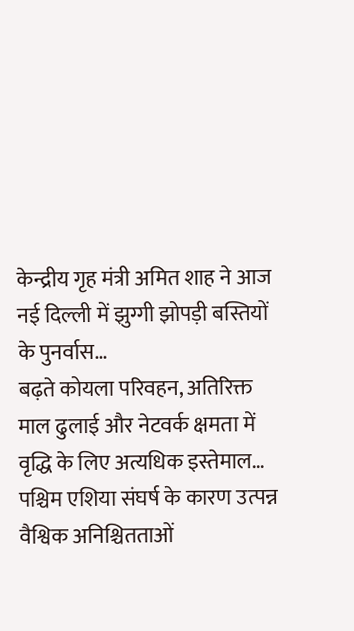केन्द्रीय गृह मंत्री अमित शाह ने आज नई दिल्ली में झुग्गी झोपड़ी बस्तियों के पुनर्वास…
बढ़ते कोयला परिवहन, अतिरिक्त माल ढुलाई और नेटवर्क क्षमता में वृद्धि के लिए अत्यधिक इस्तेमाल…
पश्चिम एशिया संघर्ष के कारण उत्पन्न वैश्विक अनिश्चितताओं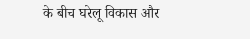के बीच घरेलू विकास और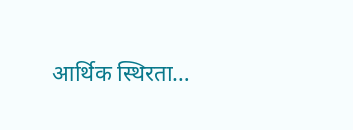आर्थिक स्थिरता…